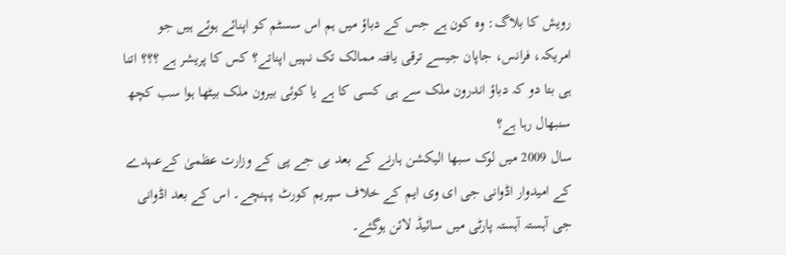رویش کا بلاگ: وہ کون ہے جس کے دباؤ میں ہم اس سسٹم کو اپنائے ہوئے ہیں جو امریکہ، فرانس، جاپان جیسے ترقی یافتہ ممالک تک نہیں اپناتے؟ کس کا پریشر ہے ؟؟؟ اتنا ہی بتا دو کہ دباؤ اندرون ملک سے ہی کسی کا ہے یا کوئی بیرون ملک بیٹھا ہوا سب کچھ سنبھال رہا ہے؟
سال 2009 میں لوک سبھا الیکشن ہارنے کے بعد بی جے پی کے وزارت عظمیٰ کےعہدے کے امیدوار اڈوانی جی ای وی ایم کے خلاف سپریم کورٹ پہنچے۔ اس کے بعد اڈوانی جی آہستہ آہستہ پارٹی میں سائیڈ لائن ہوگئے۔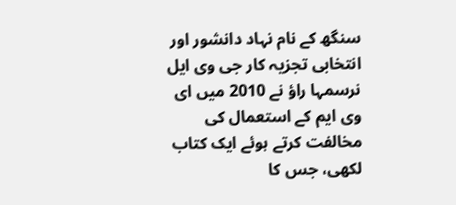سنگھ کے نام نہاد دانشور اور انتخابی تجزیہ کار جی وی ایل نرسمہا راؤ نے 2010 میں ای وی ایم کے استعمال کی مخالفت کرتے ہوئے ایک کتاب لکھی، جس کا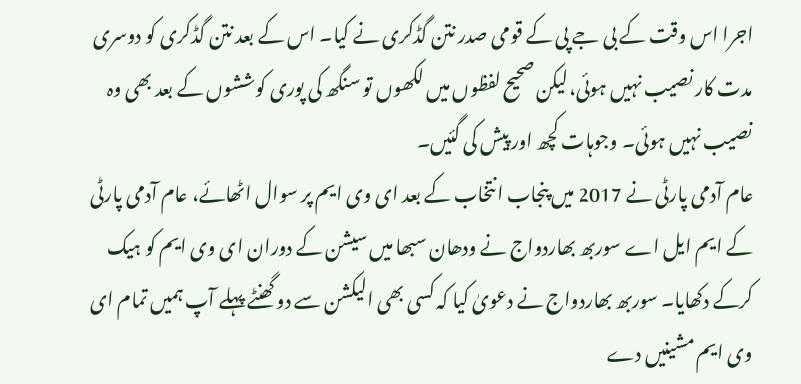اجرا اس وقت کے بی جے پی کے قومی صدر نتن گڈکری نے کیا۔ اس کے بعد نتن گڈکری کو دوسری مدت کار نصیب نہیں ہوئی،لیکن صحیح لفظوں میں لکھوں تو سنگھ کی پوری کوششوں کے بعد بھی وہ نصیب نہیں ہوئی۔ وجوہات کچھ اور پیش کی گئیں۔
عام آدمی پارٹی نے 2017 میں پنجاب انتخاب کے بعد ای وی ایم پر سوال اٹھائے، عام آدمی پارٹی کے ایم ایل اے سوربھ بھاردواج نے ودھان سبھا میں سیشن کے دوران ای وی ایم کو ہیک کرکے دکھایا۔ سوربھ بھاردواج نے دعویٰ کیا کہ کسی بھی الیکشن سے دو گھنٹے پہلے آپ ہمیں تمام ای وی ایم مشینیں دے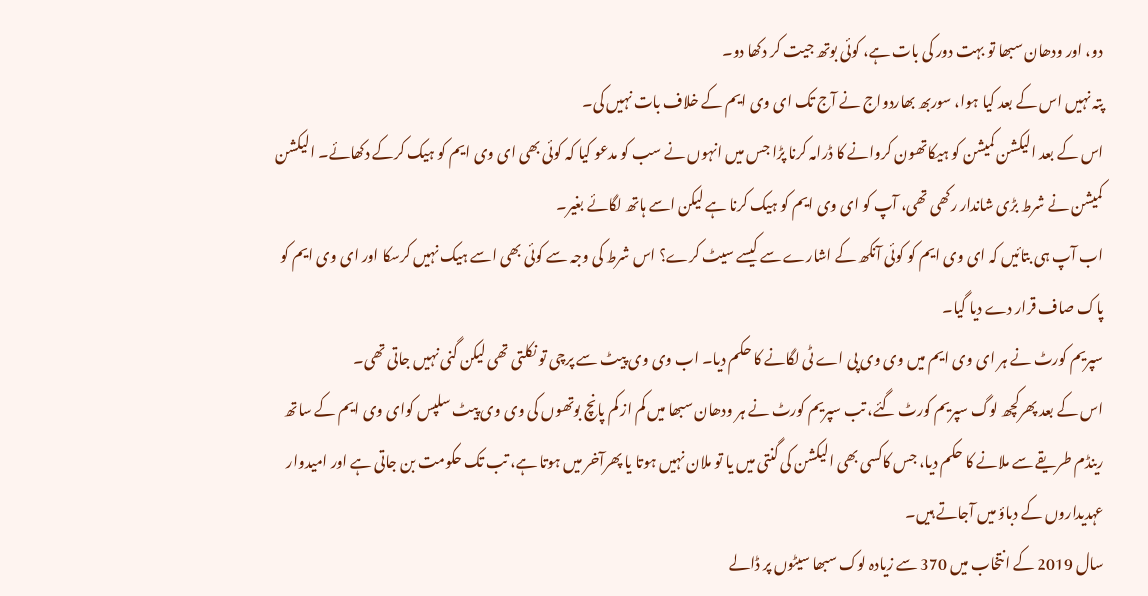دو، اور ودھان سبھا تو بہت دور کی بات ہے، کوئی بوتھ جیت کر دکھا دو۔
پتہ نہیں اس کے بعد کیا ہوا، سوربھ بھاردواج نے آج تک ای وی ایم کے خلاف بات نہیں کی۔
اس کے بعد الیکشن کمیشن کو ہیکاتھون کروانے کا ڈرامہ کرنا پڑا جس میں انہوں نے سب کو مدعو کیا کہ کوئی بھی ای وی ایم کو ہیک کرکے دکھائے۔ الیکشن کمیشن نے شرط بڑی شاندار رکھی تھی، آپ کو ای وی ایم کو ہیک کرنا ہے لیکن اسے ہاتھ لگائے بغیر۔
اب آپ ہی بتائیں کہ ای وی ایم کو کوئی آنکھ کے اشارے سے کیسے سیٹ کرے؟ اس شرط کی وجہ سے کوئی بھی اسے ہیک نہیں کرسکا اور ای وی ایم کو پاک صاف قرار دے دیا گیا۔
سپریم کورٹ نے ہر ای وی ایم میں وی وی پی اے ٹی لگانے کا حکم دیا۔ اب وی وی پیٹ سے پرچی تو نکلتی تھی لیکن گنی نہیں جاتی تھی۔
اس کے بعد پھرکچھ لوگ سپریم کورٹ گئے، تب سپریم کورٹ نے ہر ودھان سبھا میں کم از کم پانچ بوتھوں کی وی وی پیٹ سلپس کوای وی ایم کے ساتھ رینڈم طریقے سے ملانے کا حکم دیا، جس کاکسی بھی الیکشن کی گنتی میں یا تو ملان نہیں ہوتا یا پھرآخر میں ہوتا ہے، تب تک حکومت بن جاتی ہے اور امیدوار عہدیداروں کے دباؤ میں آجاتے ہیں۔
سال 2019 کے انتخاب میں 370 سے زیادہ لوک سبھا سیٹوں پر ڈالے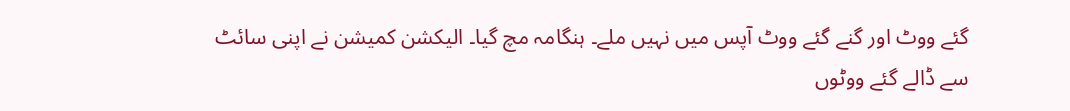گئے ووٹ اور گنے گئے ووٹ آپس میں نہیں ملے۔ ہنگامہ مچ گیا۔ الیکشن کمیشن نے اپنی سائٹ سے ڈالے گئے ووٹوں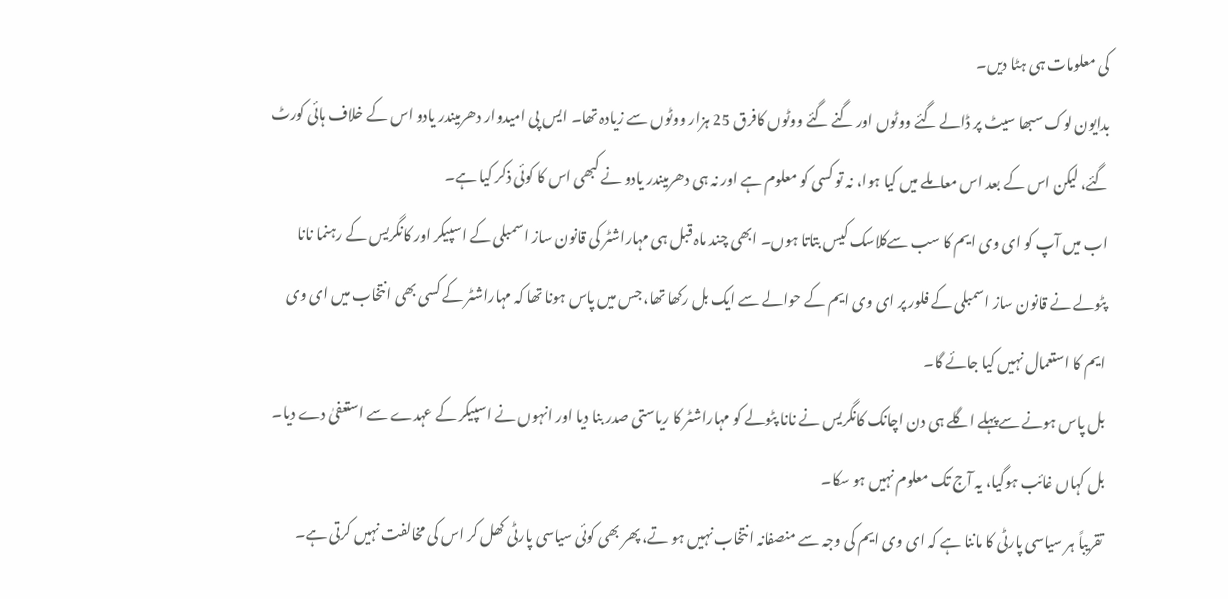کی معلومات ہی ہٹا دیں۔
بدایون لوک سبھا سیٹ پر ڈالے گئے ووٹوں اور گنے گئے ووٹوں کافرق 25 ہزار ووٹوں سے زیادہ تھا۔ ایس پی امیدوار دھرمیندر یادو اس کے خلاف ہائی کورٹ گئے، لیکن اس کے بعد اس معاملے میں کیا ہوا، نہ تو کسی کو معلوم ہے اور نہ ہی دھرمیندر یادو نے کبھی اس کا کوئی ذکر کیا ہے۔
اب میں آپ کو ای وی ایم کا سب سےکلاسک کیس بتاتا ہوں۔ ابھی چند ماہ قبل ہی مہاراشٹر کی قانون ساز اسمبلی کے اسپیکر اور کانگریس کے رہنما نانا پٹولے نے قانون ساز اسمبلی کے فلور پر ای وی ایم کے حوالے سے ایک بل رکھا تھا، جس میں پاس ہونا تھا کہ مہاراشٹر کے کسی بھی انتخاب میں ای وی ایم کا استعمال نہیں کیا جائے گا۔
بل پاس ہونے سےپہلے اگلے ہی دن اچانک کانگریس نے نانا پٹولے کو مہاراشٹر کا ریاستی صدر بنا دیا اور انہوں نے اسپیکر کے عہدے سے استعفیٰ دے دیا۔ بل کہاں غائب ہوگیا، یہ آج تک معلوم نہیں ہو سکا۔
تقریباً ہر سیاسی پارٹی کا ماننا ہے کہ ای وی ایم کی وجہ سے منصفانہ انتخاب نہیں ہو تے، پھر بھی کوئی سیاسی پارٹی کھل کر اس کی مخالفت نہیں کرتی ہے۔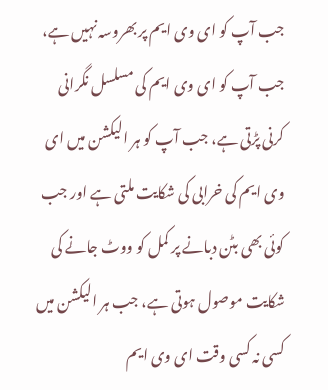جب آپ کو ای وی ایم پر بھروسہ نہیں ہے، جب آپ کو ای وی ایم کی مسلسل نگرانی کرنی پڑتی ہے، جب آپ کو ہر الیکشن میں ای وی ایم کی خرابی کی شکایت ملتی ہے اور جب کوئی بھی بٹن دبانے پر کمل کو ووٹ جانے کی شکایت موصول ہوتی ہے، جب ہر الیکشن میں کسی نہ کسی وقت ای وی ایم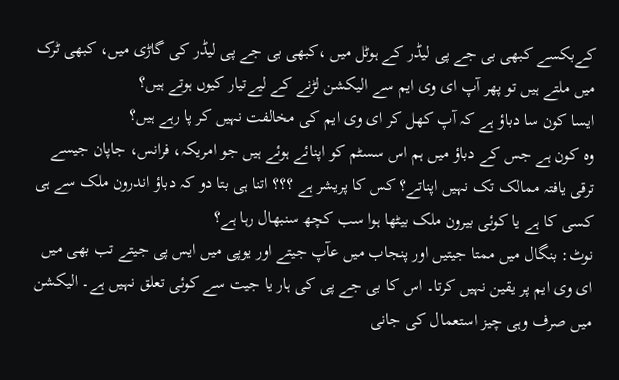کےبکسے کبھی بی جے پی لیڈر کے ہوٹل میں ،کبھی بی جے پی لیڈر کی گاڑی میں، کبھی ٹرک میں ملتے ہیں تو پھر آپ ای وی ایم سے الیکشن لڑنے کے لیےتیار کیوں ہوتے ہیں؟
ایسا کون سا دباؤ ہے کہ آپ کھل کر ای وی ایم کی مخالفت نہیں کر پا رہے ہیں؟
وہ کون ہے جس کے دباؤ میں ہم اس سسٹم کو اپنائے ہوئے ہیں جو امریکہ، فرانس، جاپان جیسے ترقی یافتہ ممالک تک نہیں اپناتے؟ کس کا پریشر ہے ؟؟؟ اتنا ہی بتا دو کہ دباؤ اندرون ملک سے ہی کسی کا ہے یا کوئی بیرون ملک بیٹھا ہوا سب کچھ سنبھال رہا ہے؟
نوٹ: بنگال میں ممتا جیتیں اور پنجاب میں عآپ جیتے اور یوپی میں ایس پی جیتے تب بھی میں ای وی ایم پر یقین نہیں کرتا۔ اس کا بی جے پی کی ہار یا جیت سے کوئی تعلق نہیں ہے۔ الیکشن میں صرف وہی چیز استعمال کی جانی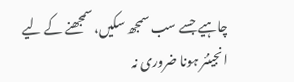چاہیے جسے سب سمجھ سکیں، سمجھنے کے لیے انجینئر ہونا ضروری نہ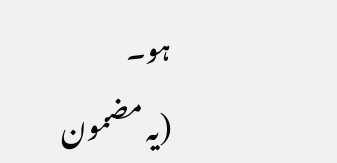ہو۔
(یہ مضمون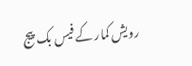رویش کمار کے فیس بک پیج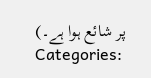پر شائع ہوا ہے۔)
Categories: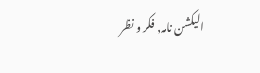الیکشن نامہ, فکر و نظر